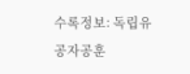수록정보: 독립유공자공훈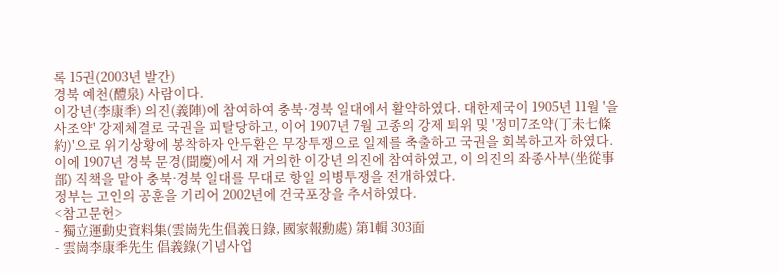록 15권(2003년 발간)
경북 예천(醴泉) 사람이다.
이강년(李康秊) 의진(義陣)에 참여하여 충북·경북 일대에서 활약하였다. 대한제국이 1905년 11월 '을사조약' 강제체결로 국권을 피탈당하고, 이어 1907년 7월 고종의 강제 퇴위 및 '정미7조약(丁未七條約)'으로 위기상황에 봉착하자 안두환은 무장투쟁으로 일제를 축출하고 국권을 회복하고자 하였다. 이에 1907년 경북 문경(聞慶)에서 재 거의한 이강년 의진에 참여하였고, 이 의진의 좌종사부(坐從事部) 직책을 맡아 충북·경북 일대를 무대로 항일 의병투쟁을 전개하였다.
정부는 고인의 공훈을 기리어 2002년에 건국포장을 추서하였다.
<참고문헌>
- 獨立運動史資料集(雲崗先生倡義日錄, 國家報勳處) 第1輯 303面
- 雲崗李康秊先生 倡義錄(기념사업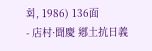회, 1986) 136面
- 店村·聞慶 鄕土抗日義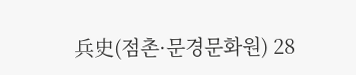兵史(점촌·문경문화원) 28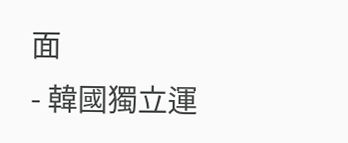面
- 韓國獨立運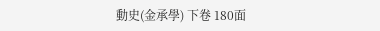動史(金承學) 下卷 180面